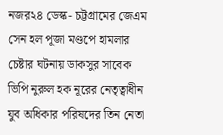নজর২৪ ডেস্ক- চট্টগ্রামের জেএম সেন হল পূজা মণ্ডপে হামলার চেষ্টার ঘটনায় ডাকসুর সাবেক ভিপি নুরুল হক নূরের নেতৃত্বাধীন যুব অধিকার পরিষদের তিন নেতা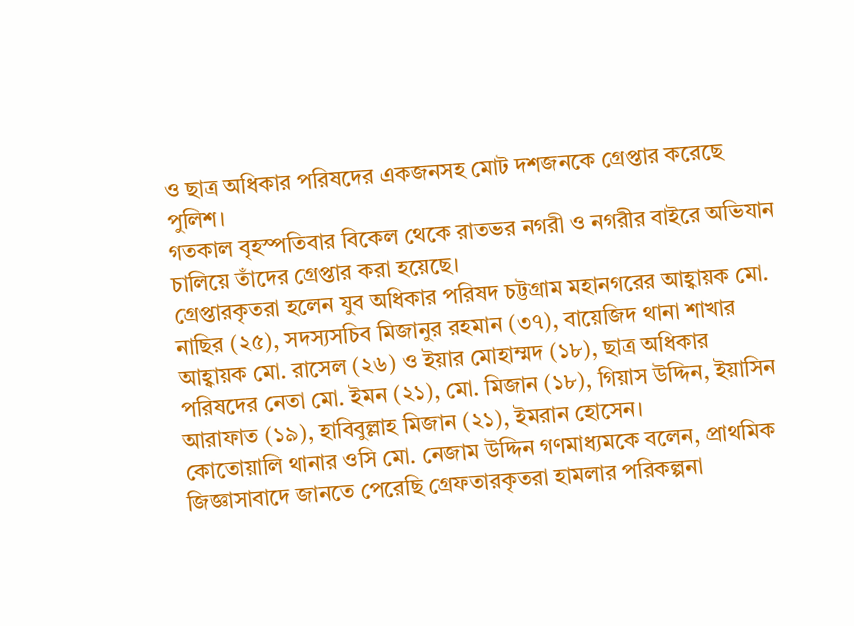ও ছাত্র অধিকার পরিষদের একজনসহ মোট দশজনকে গ্রেপ্তার করেছে পুলিশ।
গতকাল বৃহস্পতিবার বিকেল থেকে রাতভর নগরী ও নগরীর বাইরে অভিযান চালিয়ে তাঁদের গ্রেপ্তার করা হয়েছে।
গ্রেপ্তারকৃতরা হলেন যুব অধিকার পরিষদ চট্টগ্রাম মহানগরের আহ্বায়ক মো. নাছির (২৫), সদস্যসচিব মিজানুর রহমান (৩৭), বায়েজিদ থানা শাখার আহ্বায়ক মো. রাসেল (২৬) ও ইয়ার মোহাম্মদ (১৮), ছাত্র অধিকার পরিষদের নেতা মো. ইমন (২১), মো. মিজান (১৮), গিয়াস উদ্দিন, ইয়াসিন আরাফাত (১৯), হাবিবুল্লাহ মিজান (২১), ইমরান হোসেন।
কোতোয়ালি থানার ওসি মো. নেজাম উদ্দিন গণমাধ্যমকে বলেন, প্রাথমিক জিজ্ঞাসাবাদে জানতে পেরেছি গ্রেফতারকৃতরা হামলার পরিকল্পনা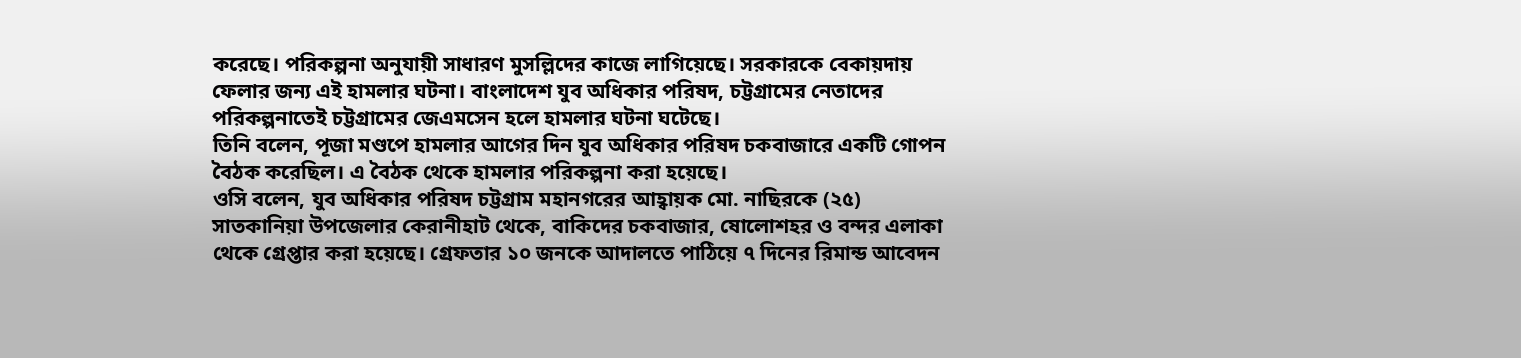করেছে। পরিকল্পনা অনুযায়ী সাধারণ মুসল্লিদের কাজে লাগিয়েছে। সরকারকে বেকায়দায় ফেলার জন্য এই হামলার ঘটনা। বাংলাদেশ যুব অধিকার পরিষদ, চট্টগ্রামের নেতাদের পরিকল্পনাতেই চট্টগ্রামের জেএমসেন হলে হামলার ঘটনা ঘটেছে।
তিনি বলেন, পূজা মণ্ডপে হামলার আগের দিন যুব অধিকার পরিষদ চকবাজারে একটি গোপন বৈঠক করেছিল। এ বৈঠক থেকে হামলার পরিকল্পনা করা হয়েছে।
ওসি বলেন, যুব অধিকার পরিষদ চট্টগ্রাম মহানগরের আহ্বায়ক মো. নাছিরকে (২৫) সাতকানিয়া উপজেলার কেরানীহাট থেকে, বাকিদের চকবাজার, ষোলোশহর ও বন্দর এলাকা থেকে গ্রেপ্তার করা হয়েছে। গ্রেফতার ১০ জনকে আদালতে পাঠিয়ে ৭ দিনের রিমান্ড আবেদন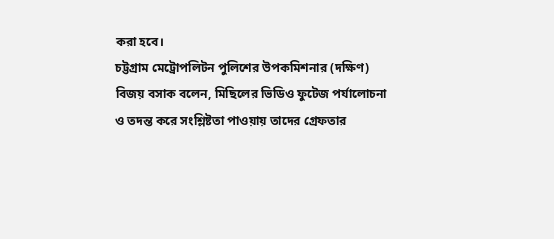করা হবে।
চট্টগ্রাম মেট্রোপলিটন পুলিশের উপকমিশনার (দক্ষিণ) বিজয় বসাক বলেন, মিছিলের ভিডিও ফুটেজ পর্যালোচনা ও তদন্ত করে সংশ্লিষ্টতা পাওয়ায় তাদের গ্রেফতার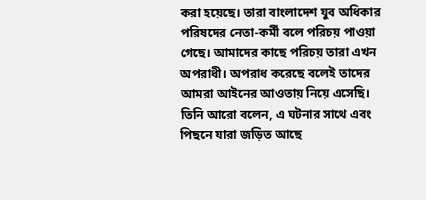করা হয়েছে। তারা বাংলাদেশ যুব অধিকার পরিষদের নেতা-কর্মী বলে পরিচয় পাওয়া গেছে। আমাদের কাছে পরিচয় তারা এখন অপরাধী। অপরাধ করেছে বলেই তাদের আমরা আইনের আওতায় নিয়ে এসেছি।
তিনি আরো বলেন, এ ঘটনার সাথে এবং পিছনে যারা জড়িত আছে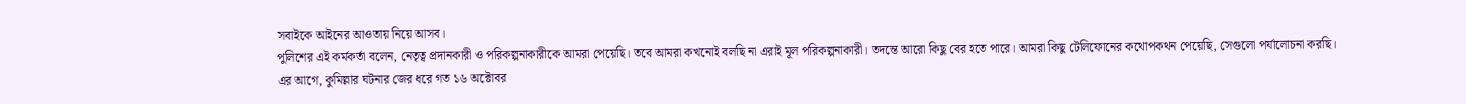সবাইকে আইনের আওতায় নিয়ে আসব।
পুলিশের এই কর্মকর্তা বলেন, নেতৃত্ব প্রদানকারী ও পরিকল্পনাকারীকে আমরা পেয়েছি। তবে আমরা কখনোই বলছি না এরাই মূল পরিকল্পনাকারী। তদন্তে আরো কিছু বের হতে পারে। আমরা কিছু টেলিফোনের কথোপকথন পেয়েছি, সেগুলো পর্যালোচনা করছি।
এর আগে, কুমিল্লার ঘটনার জের ধরে গত ১৬ অক্টোবর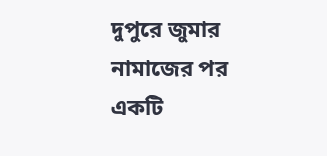দুপুরে জুমার নামাজের পর একটি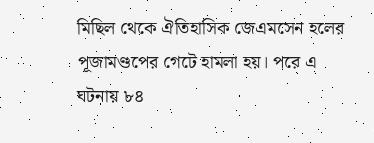মিছিল থেকে ঐতিহাসিক জেএমসেন হলের পূজামণ্ডপের গেটে হামলা হয়। পরে এ ঘটনায় ৮৪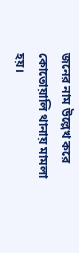জনের নাম উল্লেখ করে কোতোয়ালি থানায় মামলা হয়।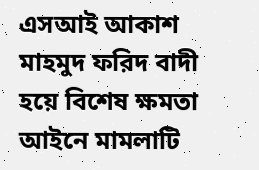এসআই আকাশ মাহমুদ ফরিদ বাদী হয়ে বিশেষ ক্ষমতা আইনে মামলাটি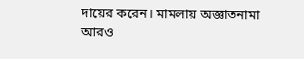দায়ের করেন। মামলায় অজ্ঞাতনামা আরও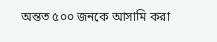অন্তত ৫০০ জনকে আসামি করা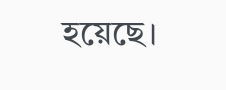হয়েছে।